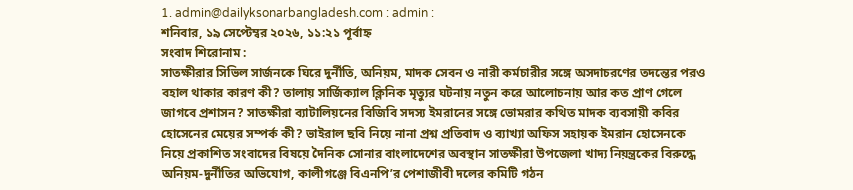1. admin@dailyksonarbangladesh.com : admin :
শনিবার, ১৯ সেপ্টেম্বর ২০২৬, ১১:২১ পূর্বাহ্ন
সংবাদ শিরোনাম :
সাতক্ষীরার সিভিল সার্জনকে ঘিরে দুর্নীতি, অনিয়ম, মাদক সেবন ও নারী কর্মচারীর সঙ্গে অসদাচরণের তদন্তের পরও বহাল থাকার কারণ কী? তালায় সার্জিক্যাল ক্লিনিক মৃত্যুর ঘটনায় নতুন করে আলোচনায় আর কত প্রাণ গেলে জাগবে প্রশাসন? সাতক্ষীরা ব্যাটালিয়নের বিজিবি সদস্য ইমরানের সঙ্গে ভোমরার কথিত মাদক ব্যবসায়ী কবির হোসেনের মেয়ের সম্পর্ক কী? ভাইরাল ছবি নিয়ে নানা প্রশ্ন প্রতিবাদ ও ব্যাখ্যা অফিস সহায়ক ইমরান হোসেনকে নিয়ে প্রকাশিত সংবাদের বিষয়ে দৈনিক সোনার বাংলাদেশের অবস্থান সাতক্ষীরা উপজেলা খাদ্য নিয়ন্ত্রকের বিরুদ্ধে অনিয়ম-দুর্নীতির অভিযোগ, কালীগঞ্জে বিএনপি’র পেশাজীবী দলের কমিটি গঠন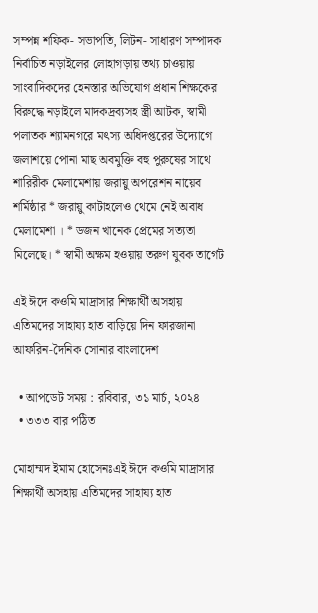সম্পন্ন শফিক- সভাপতি, লিটন- সাধারণ সম্পাদক নির্বাচিত নড়াইলের লোহাগড়ায় তথ্য চাওয়ায় সাংবাদিকদের হেনস্তার অভিযোগ প্রধান শিক্ষকের বিরুদ্ধে নড়াইলে মাদকদ্রব্যসহ স্ত্রী আটক, স্বামী পলাতক শ্যামনগরে মৎস্য অধিদপ্তরের উদ্যোগে জলাশয়ে পোনা মাছ অবমুক্তি বহু পুরুষের সাথে শারিরীক মেলামেশায় জরায়ু অপরেশন নায়েব শর্মিষ্ঠার * জরায়ু কাটাহলেও থেমে নেই অবাধ মেলামেশা । * ডজন খানেক প্রেমের সত্যতা মিলেছে। * স্বামী অক্ষম হওয়ায় তরুণ যুবক তার্গেট

এই ঈদে কওমি মাদ্রাসার শিক্ষার্থী অসহায় এতিমদের সাহায্য হাত বাড়িয়ে দিন ফারজানা আফরিন-দৈনিক সোনার বাংলাদেশ

  • আপডেট সময় : রবিবার, ৩১ মার্চ, ২০২৪
  • ৩৩৩ বার পঠিত

মোহাম্মদ ইমাম হোসেনঃএই ঈদে কওমি মাদ্রাসার শিক্ষার্থী অসহায় এতিমদের সাহায্য হাত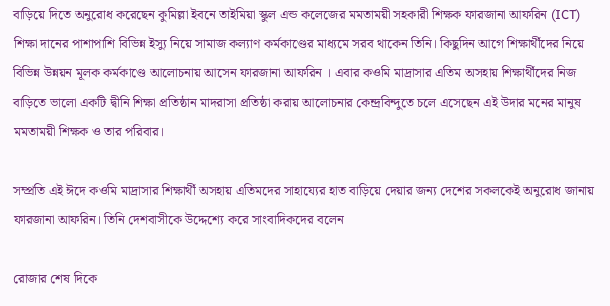বাড়িয়ে দিতে অনুরোধ করেছেন কুমিল্লা ইবনে তাইমিয়া স্কুল এন্ড কলেজের মমতাময়ী সহকারী শিক্ষক ফারজানা আফরিন (ICT) শিক্ষা দানের পাশাপাশি বিভিন্ন ইস্যু নিয়ে সামাজ কল্যাণ কর্মকাণ্ডের মাধ্যমে সরব থাকেন তিনি। কিছুদিন আগে শিক্ষার্থীদের নিয়ে বিভিন্ন উন্নয়ন মূলক কর্মকাণ্ডে আলোচনায় আসেন ফারজানা আফরিন । এবার কওমি মাদ্রাসার এতিম অসহায় শিক্ষার্থীদের নিজ বাড়িতে ভালো একটি দ্বীনি শিক্ষা প্রতিষ্ঠান মাদরাসা প্রতিষ্ঠা করায় আলোচনার কেন্দ্রবিন্দুতে চলে এসেছেন এই উদার মনের মানুষ মমতাময়ী শিক্ষক ও তার পরিবার।

সম্প্রতি এই ঈদে কওমি মাদ্রাসার শিক্ষার্থী অসহায় এতিমদের সাহায্যের হাত বাড়িয়ে দেয়ার জন্য দেশের সকলকেই অনুরোধ জানায় ফারজানা আফরিন। তিনি দেশবাসীকে উদ্দেশ্যে করে সাংবাদিকদের বলেন

রোজার শেষ দিকে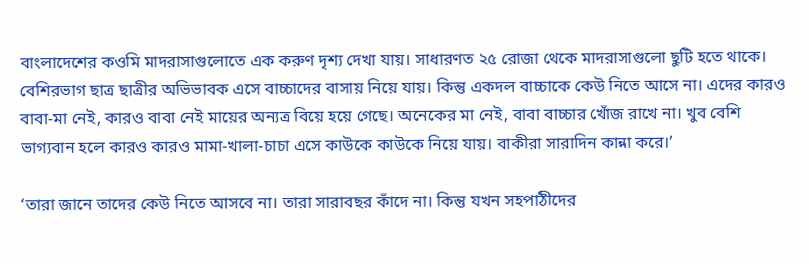বাংলাদেশের কওমি মাদরাসাগুলোতে এক করুণ দৃশ্য দেখা যায়। সাধারণত ২৫ রোজা থেকে মাদরাসাগুলো ছুটি হতে থাকে। বেশিরভাগ ছাত্র ছাত্রীর অভিভাবক এসে বাচ্চাদের বাসায় নিয়ে যায়। কিন্তু একদল বাচ্চাকে কেউ নিতে আসে না। এদের কারও বাবা-মা নেই, কারও বাবা নেই মায়ের অন্যত্র বিয়ে হয়ে গেছে। অনেকের মা নেই, বাবা বাচ্চার খোঁজ রাখে না। খুব বেশি ভাগ্যবান হলে কারও কারও মামা-খালা-চাচা এসে কাউকে কাউকে নিয়ে যায়। বাকীরা সারাদিন কান্না করে।’

‘তারা জানে তাদের কেউ নিতে আসবে না। তারা সারাবছর কাঁদে না। কিন্তু যখন সহপাঠীদের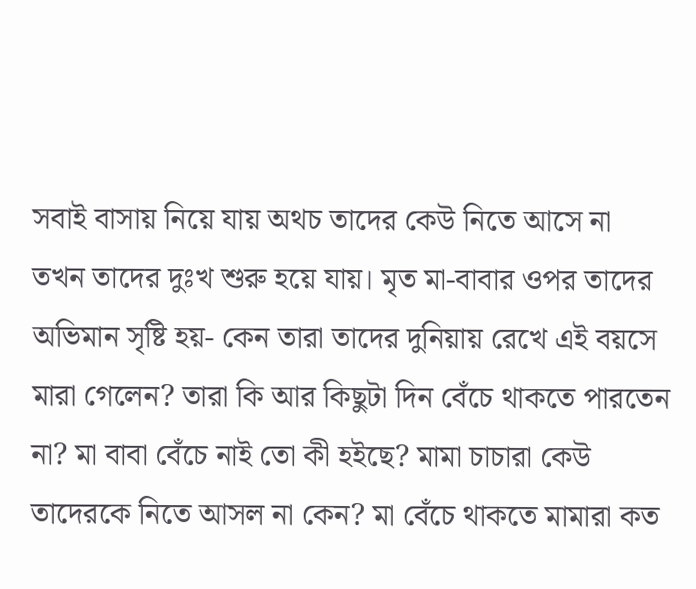সবাই বাসায় নিয়ে যায় অথচ তাদের কেউ নিতে আসে না তখন তাদের দুঃখ শুরু হয়ে যায়। মৃত মা-বাবার ওপর তাদের অভিমান সৃষ্টি হয়- কেন তারা তাদের দুনিয়ায় রেখে এই বয়সে মারা গেলেন? তারা কি আর কিছুটা দিন বেঁচে থাকতে পারতেন না? মা বাবা বেঁচে নাই তো কী হইছে? মামা চাচারা কেউ তাদেরকে নিতে আসল না কেন? মা বেঁচে থাকতে মামারা কত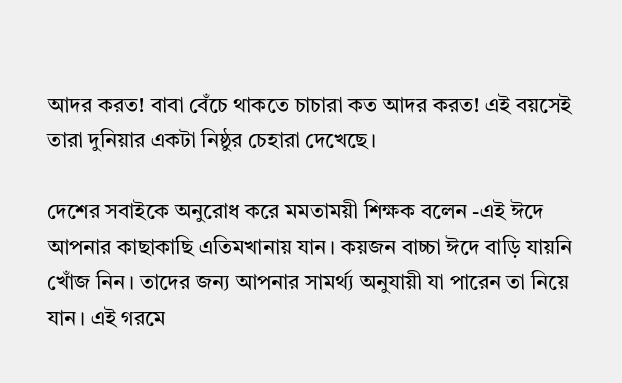আদর করত! বাবা বেঁচে থাকতে চাচারা কত আদর করত! এই বয়সেই তারা দুনিয়ার একটা নিষ্ঠুর চেহারা দেখেছে।

দেশের সবাইকে অনুরোধ করে মমতাময়ী শিক্ষক বলেন -এই ঈদে আপনার কাছাকাছি এতিমখানায় যান। কয়জন বাচ্চা ঈদে বাড়ি যায়নি খোঁজ নিন। তাদের জন্য আপনার সামর্থ্য অনুযায়ী যা পারেন তা নিয়ে যান। এই গরমে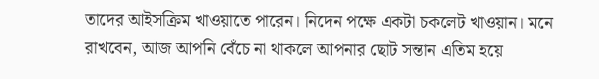তাদের আইসক্রিম খাওয়াতে পারেন। নিদেন পক্ষে একটা চকলেট খাওয়ান। মনে রাখবেন, আজ আপনি বেঁচে না থাকলে আপনার ছোট সন্তান এতিম হয়ে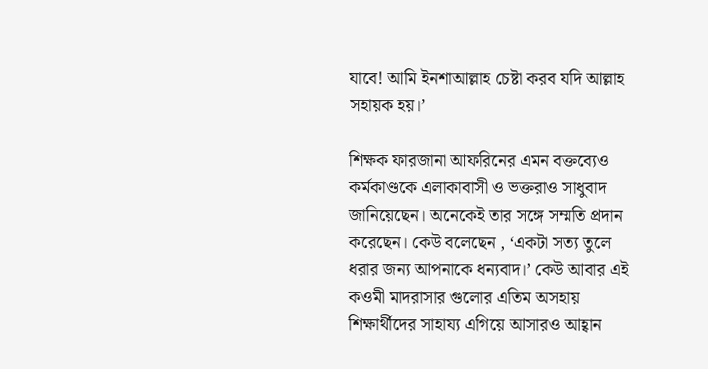যাবে! আমি ইনশাআল্লাহ চেষ্টা করব যদি আল্লাহ সহায়ক হয়।’

শিক্ষক ফারজানা আফরিনের এমন বক্তব্যেও কর্মকাণ্ডকে এলাকাবাসী ও ভক্তরাও সাধুবাদ জানিয়েছেন। অনেকেই তার সঙ্গে সম্মতি প্রদান করেছেন। কেউ বলেছেন , ‘একটা সত্য তুলে ধরার জন্য আপনাকে ধন্যবাদ।’ কেউ আবার এই কওমী মাদরাসার গুলোর এতিম অসহায় শিক্ষার্থীদের সাহায্য এগিয়ে আসারও আহ্বান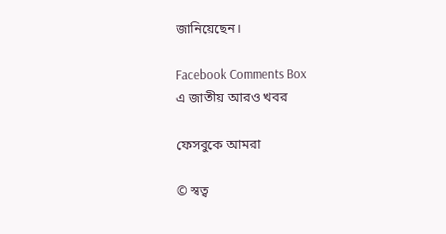জানিয়েছেন।

Facebook Comments Box
এ জাতীয় আরও খবর

ফেসবুকে আমরা

© স্বত্ব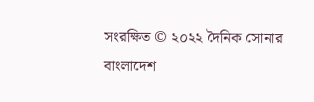সংরক্ষিত © ২০২২ দৈনিক সোনার বাংলাদেশ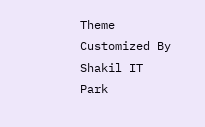Theme Customized By Shakil IT Park